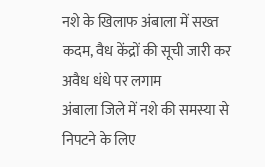नशे के खिलाफ अंबाला में सख्त कदम, वैध केंद्रों की सूची जारी कर अवैध धंधे पर लगाम
अंबाला जिले में नशे की समस्या से निपटने के लिए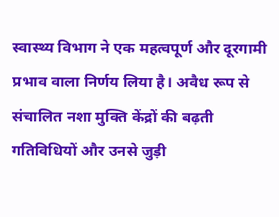स्वास्थ्य विभाग ने एक महत्वपूर्ण और दूरगामी प्रभाव वाला निर्णय लिया है। अवैध रूप से संचालित नशा मुक्ति केंद्रों की बढ़ती गतिविधियों और उनसे जुड़ी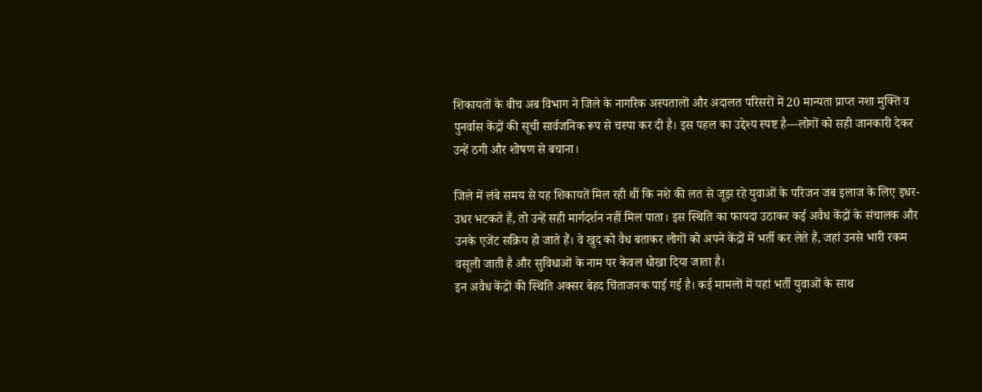शिकायतों के बीच अब विभाग ने जिले के नागरिक अस्पतालों और अदालत परिसरों में 20 मान्यता प्राप्त नशा मुक्ति व पुनर्वास केंद्रों की सूची सार्वजनिक रूप से चस्पा कर दी है। इस पहल का उद्देश्य स्पष्ट है—लोगों को सही जानकारी देकर उन्हें ठगी और शोषण से बचाना।

जिले में लंबे समय से यह शिकायतें मिल रही थीं कि नशे की लत से जूझ रहे युवाओं के परिजन जब इलाज के लिए इधर-उधर भटकते हैं, तो उन्हें सही मार्गदर्शन नहीं मिल पाता। इस स्थिति का फायदा उठाकर कई अवैध केंद्रों के संचालक और उनके एजेंट सक्रिय हो जाते हैं। वे खुद को वैध बताकर लोगों को अपने केंद्रों में भर्ती कर लेते हैं, जहां उनसे भारी रकम वसूली जाती है और सुविधाओं के नाम पर केवल धोखा दिया जाता है।
इन अवैध केंद्रों की स्थिति अक्सर बेहद चिंताजनक पाई गई है। कई मामलों में यहां भर्ती युवाओं के साथ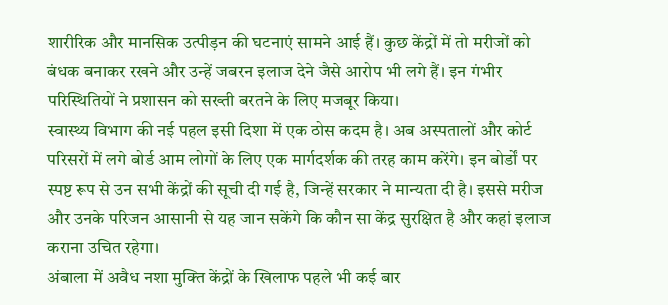शारीरिक और मानसिक उत्पीड़न की घटनाएं सामने आई हैं। कुछ केंद्रों में तो मरीजों को बंधक बनाकर रखने और उन्हें जबरन इलाज देने जैसे आरोप भी लगे हैं। इन गंभीर परिस्थितियों ने प्रशासन को सख्ती बरतने के लिए मजबूर किया।
स्वास्थ्य विभाग की नई पहल इसी दिशा में एक ठोस कदम है। अब अस्पतालों और कोर्ट परिसरों में लगे बोर्ड आम लोगों के लिए एक मार्गदर्शक की तरह काम करेंगे। इन बोर्डों पर स्पष्ट रूप से उन सभी केंद्रों की सूची दी गई है, जिन्हें सरकार ने मान्यता दी है। इससे मरीज और उनके परिजन आसानी से यह जान सकेंगे कि कौन सा केंद्र सुरक्षित है और कहां इलाज कराना उचित रहेगा।
अंबाला में अवैध नशा मुक्ति केंद्रों के खिलाफ पहले भी कई बार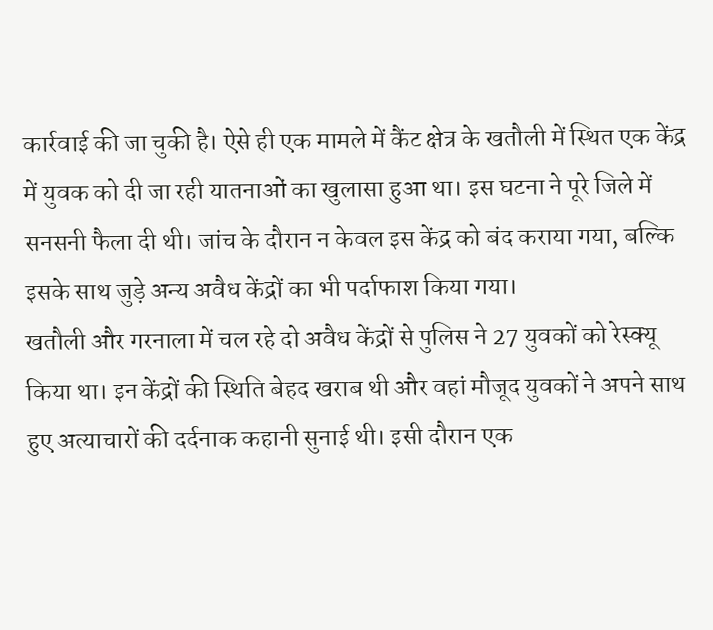कार्रवाई की जा चुकी है। ऐसे ही एक मामले में कैंट क्षेत्र के खतौली में स्थित एक केंद्र में युवक को दी जा रही यातनाओं का खुलासा हुआ था। इस घटना ने पूरे जिले में सनसनी फैला दी थी। जांच के दौरान न केवल इस केंद्र को बंद कराया गया, बल्कि इसके साथ जुड़े अन्य अवैध केंद्रों का भी पर्दाफाश किया गया।
खतौली और गरनाला में चल रहे दो अवैध केंद्रों से पुलिस ने 27 युवकों को रेस्क्यू किया था। इन केंद्रों की स्थिति बेहद खराब थी और वहां मौजूद युवकों ने अपने साथ हुए अत्याचारों की दर्दनाक कहानी सुनाई थी। इसी दौरान एक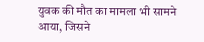युवक की मौत का मामला भी सामने आया, जिसने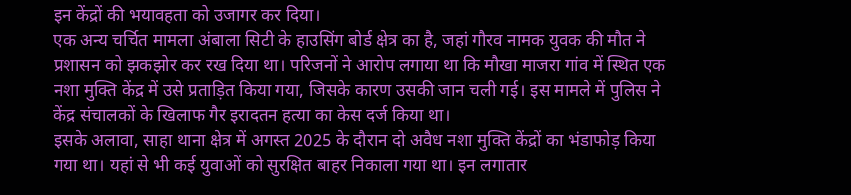इन केंद्रों की भयावहता को उजागर कर दिया।
एक अन्य चर्चित मामला अंबाला सिटी के हाउसिंग बोर्ड क्षेत्र का है, जहां गौरव नामक युवक की मौत ने प्रशासन को झकझोर कर रख दिया था। परिजनों ने आरोप लगाया था कि मौखा माजरा गांव में स्थित एक नशा मुक्ति केंद्र में उसे प्रताड़ित किया गया, जिसके कारण उसकी जान चली गई। इस मामले में पुलिस ने केंद्र संचालकों के खिलाफ गैर इरादतन हत्या का केस दर्ज किया था।
इसके अलावा, साहा थाना क्षेत्र में अगस्त 2025 के दौरान दो अवैध नशा मुक्ति केंद्रों का भंडाफोड़ किया गया था। यहां से भी कई युवाओं को सुरक्षित बाहर निकाला गया था। इन लगातार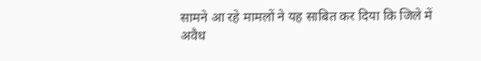सामने आ रहे मामलों ने यह साबित कर दिया कि जिले में अवैध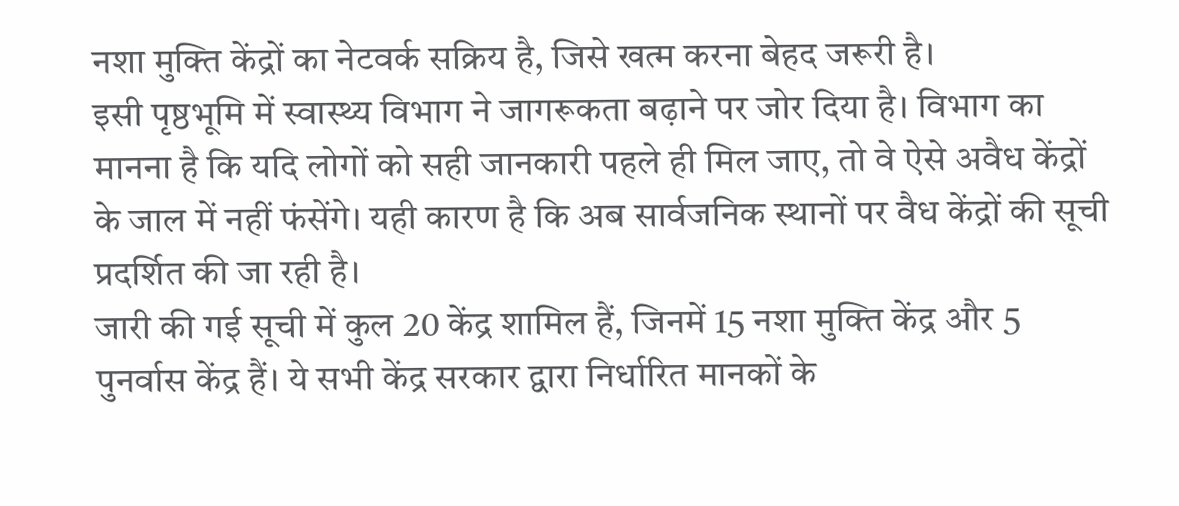नशा मुक्ति केंद्रों का नेटवर्क सक्रिय है, जिसे खत्म करना बेहद जरूरी है।
इसी पृष्ठभूमि में स्वास्थ्य विभाग ने जागरूकता बढ़ाने पर जोर दिया है। विभाग का मानना है कि यदि लोगों को सही जानकारी पहले ही मिल जाए, तो वे ऐसे अवैध केंद्रों के जाल में नहीं फंसेंगे। यही कारण है कि अब सार्वजनिक स्थानों पर वैध केंद्रों की सूची प्रदर्शित की जा रही है।
जारी की गई सूची में कुल 20 केंद्र शामिल हैं, जिनमें 15 नशा मुक्ति केंद्र और 5 पुनर्वास केंद्र हैं। ये सभी केंद्र सरकार द्वारा निर्धारित मानकों के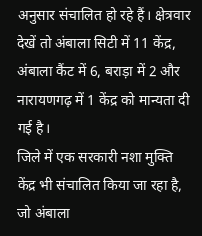अनुसार संचालित हो रहे हैं। क्षेत्रवार देखें तो अंबाला सिटी में 11 केंद्र, अंबाला कैंट में 6, बराड़ा में 2 और नारायणगढ़ में 1 केंद्र को मान्यता दी गई है।
जिले में एक सरकारी नशा मुक्ति केंद्र भी संचालित किया जा रहा है, जो अंबाला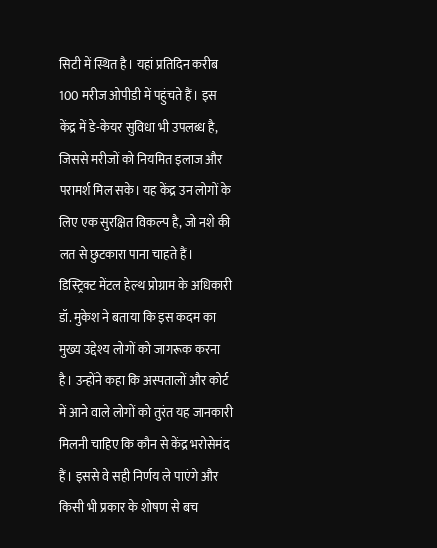सिटी में स्थित है। यहां प्रतिदिन करीब 100 मरीज ओपीडी में पहुंचते हैं। इस केंद्र में डे-केयर सुविधा भी उपलब्ध है, जिससे मरीजों को नियमित इलाज और परामर्श मिल सके। यह केंद्र उन लोगों के लिए एक सुरक्षित विकल्प है, जो नशे की लत से छुटकारा पाना चाहते हैं।
डिस्ट्रिक्ट मेंटल हेल्थ प्रोग्राम के अधिकारी डॉ. मुकेश ने बताया कि इस कदम का मुख्य उद्देश्य लोगों को जागरूक करना है। उन्होंने कहा कि अस्पतालों और कोर्ट में आने वाले लोगों को तुरंत यह जानकारी मिलनी चाहिए कि कौन से केंद्र भरोसेमंद हैं। इससे वे सही निर्णय ले पाएंगे और किसी भी प्रकार के शोषण से बच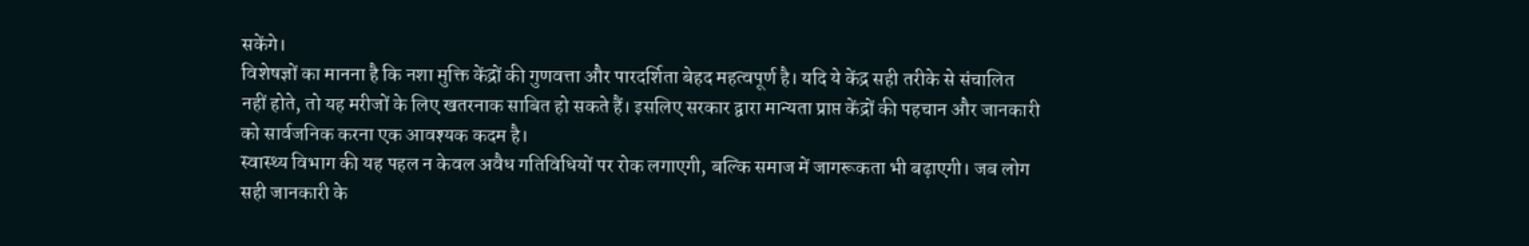सकेंगे।
विशेषज्ञों का मानना है कि नशा मुक्ति केंद्रों की गुणवत्ता और पारदर्शिता बेहद महत्वपूर्ण है। यदि ये केंद्र सही तरीके से संचालित नहीं होते, तो यह मरीजों के लिए खतरनाक साबित हो सकते हैं। इसलिए सरकार द्वारा मान्यता प्राप्त केंद्रों की पहचान और जानकारी को सार्वजनिक करना एक आवश्यक कदम है।
स्वास्थ्य विभाग की यह पहल न केवल अवैध गतिविधियों पर रोक लगाएगी, बल्कि समाज में जागरूकता भी बढ़ाएगी। जब लोग सही जानकारी के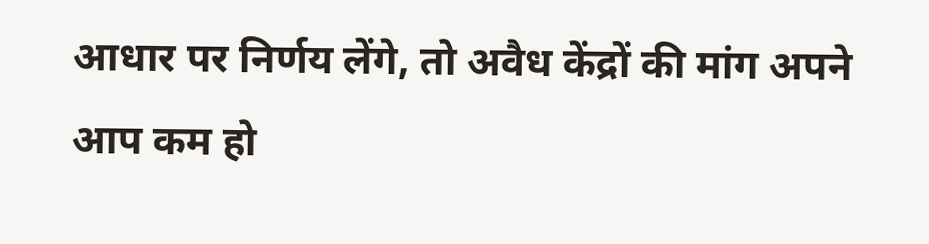आधार पर निर्णय लेंगे, तो अवैध केंद्रों की मांग अपने आप कम हो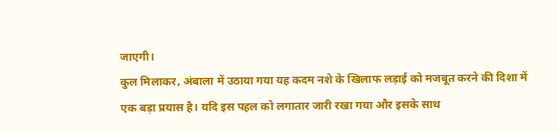जाएगी।
कुल मिलाकर, अंबाला में उठाया गया यह कदम नशे के खिलाफ लड़ाई को मजबूत करने की दिशा में एक बड़ा प्रयास है। यदि इस पहल को लगातार जारी रखा गया और इसके साथ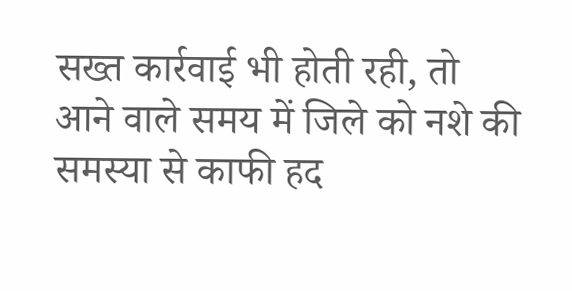सख्त कार्रवाई भी होती रही, तो आने वाले समय में जिले को नशे की समस्या से काफी हद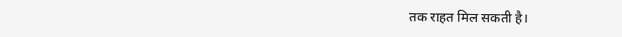तक राहत मिल सकती है।